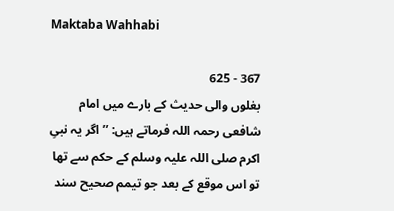Maktaba Wahhabi

367 - 625
بغلوں والی حدیث کے بارے میں امام شافعی رحمہ اللہ فرماتے ہیں: ’’اگر یہ نبیِ اکرم صلی اللہ علیہ وسلم کے حکم سے تھا تو اس موقع کے بعد جو تیمم صحیح سند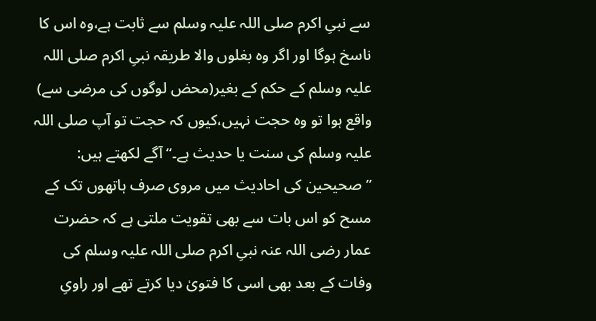سے نبیِ اکرم صلی اللہ علیہ وسلم سے ثابت ہے،وہ اس کا ناسخ ہوگا اور اگر وہ بغلوں والا طریقہ نبیِ اکرم صلی اللہ علیہ وسلم کے حکم کے بغیر(محض لوگوں کی مرضی سے) واقع ہوا تو وہ حجت نہیں،کیوں کہ حجت تو آپ صلی اللہ علیہ وسلم کی سنت یا حدیث ہے۔‘‘ آگے لکھتے ہیں: ’’صحیحین کی احادیث میں مروی صرف ہاتھوں تک کے مسح کو اس بات سے بھی تقویت ملتی ہے کہ حضرت عمار رضی اللہ عنہ نبیِ اکرم صلی اللہ علیہ وسلم کی وفات کے بعد بھی اسی کا فتویٰ دیا کرتے تھے اور راویِ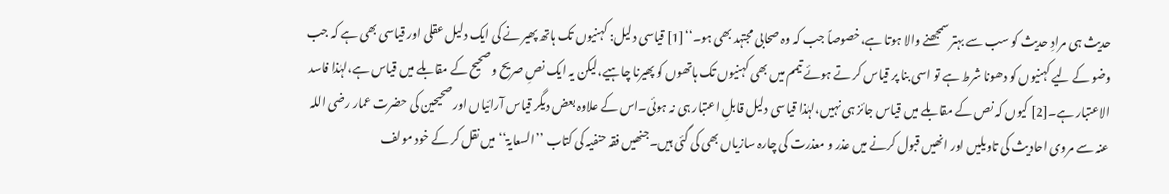حدیث ہی مرادِ حدیث کو سب سے بہتر سمجھنے والا ہوتا ہے،خصوصاً جب کہ وہ صحابی مجتہد بھی ہو۔‘‘[1] قیاسی دلیل: کہنیوں تک ہاتھ پھیر نے کی ایک دلیل عقلی اور قیاسی بھی ہے کہ جب وضو کے لیے کہنیوں کو دھونا شرط ہے تو اسی بنا پر قیاس کر تے ہوئے تیمم میں بھی کہنیوں تک ہاتھوں کو پھیرنا چاہیے،لیکن یہ ایک نصِ صریح و صحیح کے مقابلے میں قیاس ہے،لہٰذا فاسد الاعتبار ہے۔[2] کیوں کہ نص کے مقابلے میں قیاس جائز ہی نہیں،لہٰذا قیاسی دلیل قابلِ اعتبار ہی نہ ہوئی۔اس کے علاوہ بعض دیگر قیاس آرائیاں اور صحیحین کی حضرت عمار رضی اللہ عنہ سے مروی احادیث کی تاویلیں اور انھیں قبول کرنے میں عذر و معذرت کی چارہ سازیاں بھی کی گئی ہیں۔جنھیں فقہ حنفیہ کی کتاب ’’السعایۃ‘‘ میں نقل کر کے خود مولف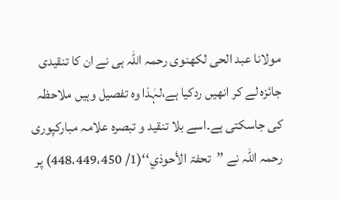مولانا عبد الحی لکھنوی رحمہ اللہ ہی نے ان کا تنقیدی جائزہ لے کر انھیں ردکیا ہے،لہٰذا وہ تفصیل وہیں ملاحظہ کی جاسکتی ہے۔اسے بلا تنقید و تبصرہ علامہ مبارکپوری رحمہ اللہ نے ’’تحفۃ الأحوذي‘‘(1/ 448،449،450) پر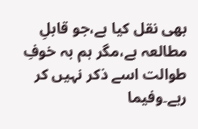بھی نقل کیا ہے،جو قابلِ مطالعہ ہے،مگر ہم بہ خوفِ طوالت اسے ذکر نہیں کر رہے۔وفیما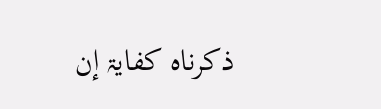ذکرناہ کفایۃ إن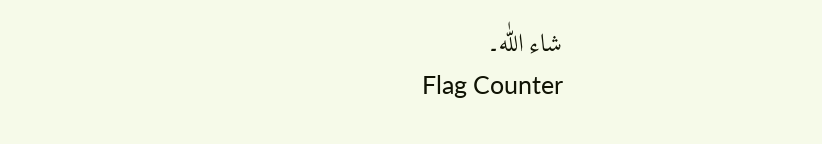شاء اللّٰه۔
Flag Counter